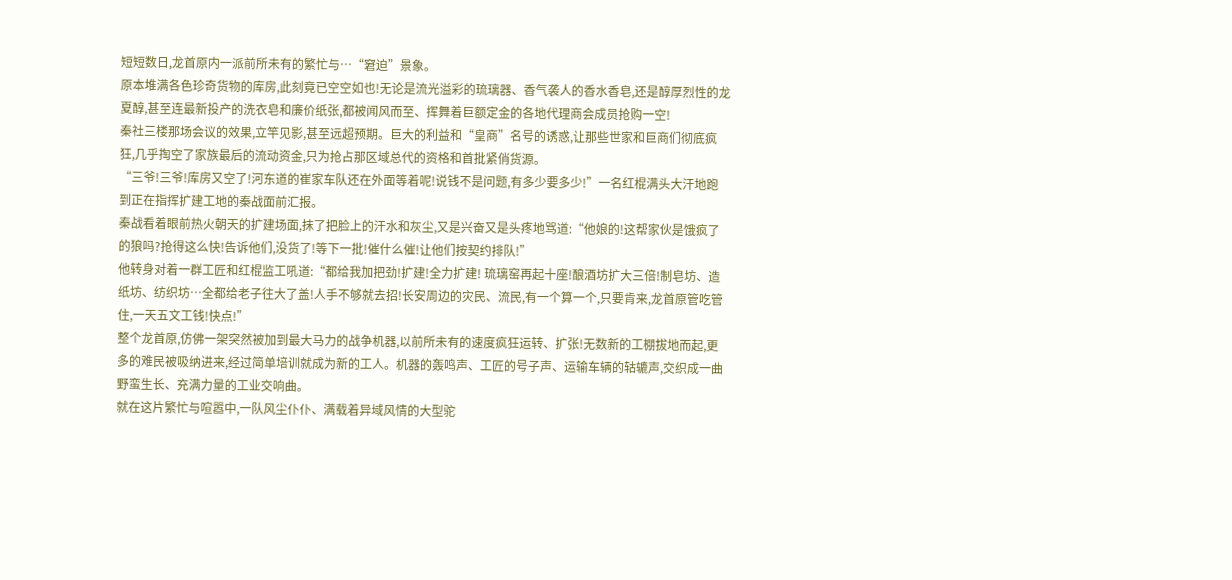短短数日,龙首原内一派前所未有的繁忙与…“窘迫”景象。
原本堆满各色珍奇货物的库房,此刻竟已空空如也!无论是流光溢彩的琉璃器、香气袭人的香水香皂,还是醇厚烈性的龙夏醇,甚至连最新投产的洗衣皂和廉价纸张,都被闻风而至、挥舞着巨额定金的各地代理商会成员抢购一空!
秦社三楼那场会议的效果,立竿见影,甚至远超预期。巨大的利益和“皇商”名号的诱惑,让那些世家和巨商们彻底疯狂,几乎掏空了家族最后的流动资金,只为抢占那区域总代的资格和首批紧俏货源。
“三爷!三爷!库房又空了!河东道的崔家车队还在外面等着呢!说钱不是问题,有多少要多少!”一名红棍满头大汗地跑到正在指挥扩建工地的秦战面前汇报。
秦战看着眼前热火朝天的扩建场面,抹了把脸上的汗水和灰尘,又是兴奋又是头疼地骂道:“他娘的!这帮家伙是饿疯了的狼吗?抢得这么快!告诉他们,没货了!等下一批!催什么催!让他们按契约排队!”
他转身对着一群工匠和红棍监工吼道:“都给我加把劲!扩建!全力扩建! 琉璃窑再起十座!酿酒坊扩大三倍!制皂坊、造纸坊、纺织坊…全都给老子往大了盖!人手不够就去招!长安周边的灾民、流民,有一个算一个,只要肯来,龙首原管吃管住,一天五文工钱!快点!”
整个龙首原,仿佛一架突然被加到最大马力的战争机器,以前所未有的速度疯狂运转、扩张!无数新的工棚拔地而起,更多的难民被吸纳进来,经过简单培训就成为新的工人。机器的轰鸣声、工匠的号子声、运输车辆的轱辘声,交织成一曲野蛮生长、充满力量的工业交响曲。
就在这片繁忙与喧嚣中,一队风尘仆仆、满载着异域风情的大型驼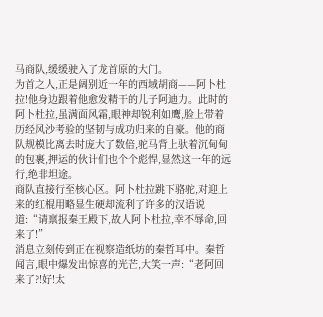马商队,缓缓驶入了龙首原的大门。
为首之人,正是阔别近一年的西域胡商——阿卜杜拉!他身边跟着他愈发精干的儿子阿迪力。此时的阿卜杜拉,虽满面风霜,眼神却锐利如鹰,脸上带着历经风沙考验的坚韧与成功归来的自豪。他的商队规模比离去时庞大了数倍,驼马背上驮着沉甸甸的包裹,押运的伙计们也个个彪悍,显然这一年的远行,绝非坦途。
商队直接行至核心区。阿卜杜拉跳下骆驼,对迎上来的红棍用略显生硬却流利了许多的汉语说道:“请禀报秦王殿下,故人阿卜杜拉,幸不辱命,回来了!”
消息立刻传到正在视察造纸坊的秦哲耳中。秦哲闻言,眼中爆发出惊喜的光芒,大笑一声:“老阿回来了?!好!太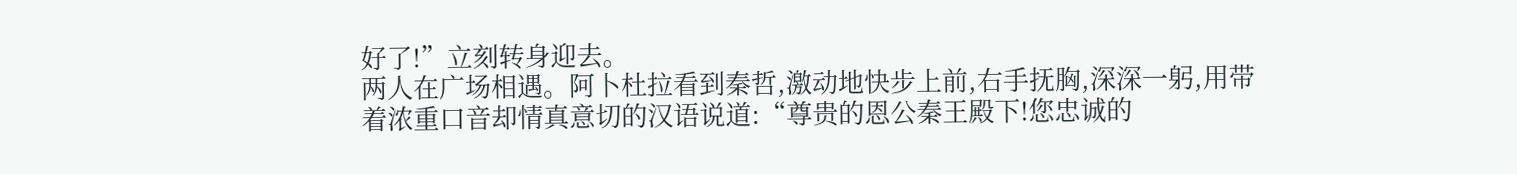好了!”立刻转身迎去。
两人在广场相遇。阿卜杜拉看到秦哲,激动地快步上前,右手抚胸,深深一躬,用带着浓重口音却情真意切的汉语说道:“尊贵的恩公秦王殿下!您忠诚的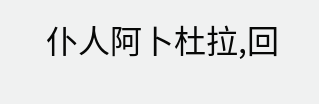仆人阿卜杜拉,回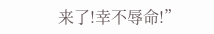来了!幸不辱命!”